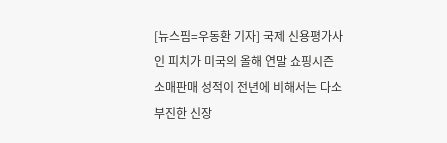[뉴스핌=우동환 기자] 국제 신용평가사인 피치가 미국의 올해 연말 쇼핑시즌 소매판매 성적이 전년에 비해서는 다소 부진한 신장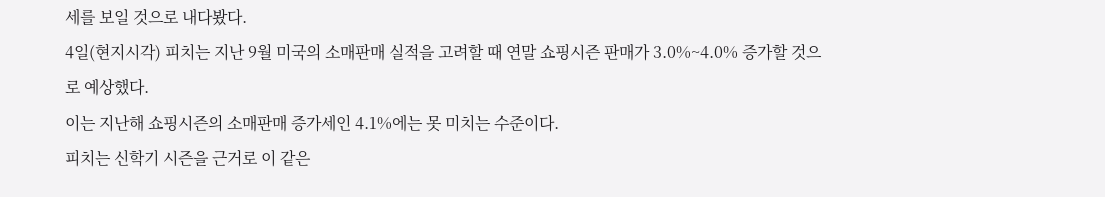세를 보일 것으로 내다봤다.
4일(현지시각) 피치는 지난 9월 미국의 소매판매 실적을 고려할 때 연말 쇼핑시즌 판매가 3.0%~4.0% 증가할 것으로 예상했다.
이는 지난해 쇼핑시즌의 소매판매 증가세인 4.1%에는 못 미치는 수준이다.
피치는 신학기 시즌을 근거로 이 같은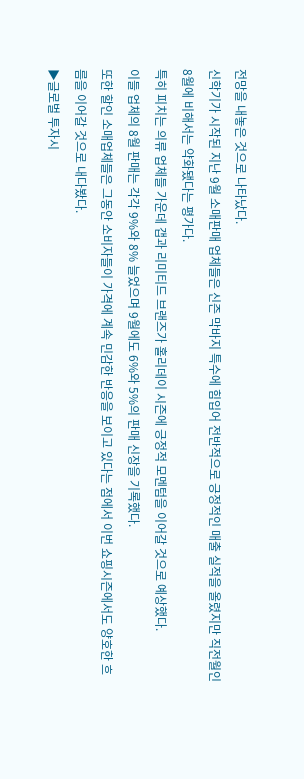전망을 내놓은 것으로 나타났다.
신학기가 시작된 지난 9월 소매판매 업체들은 신즌 막바지 특수에 힘입어 전반적으로 긍정적인 매출 실적을 올렸지만 직전월인 8월에 비해서는 약화됐다는 평가다.
특히 피치는 의류 업체들 가운데 갭과 리미티드 브랜즈가 홀리데이 시즌에 긍정적 모멘텀을 이어갈 것으로 예상했다.
이들 업체의 8월 판매는 각각 9%와 8% 늘었으며 9월에도 6%와 5%의 판매 신장을 기록했다.
또한 할인 소매업체들은 그동안 소비자들이 가격에 계속 민감한 반응을 보이고 있다는 점에서 이번 쇼핑시즌에서도 양호한 흐름을 이어갈 것으로 내다봤다.
▶글로벌 투자시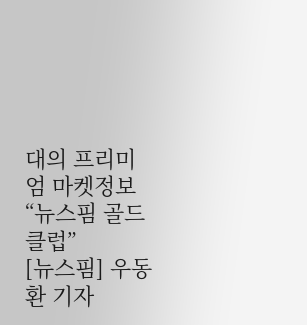대의 프리미엄 마켓정보 “뉴스핌 골드 클럽”
[뉴스핌] 우동환 기자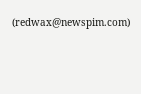(redwax@newspim.com)